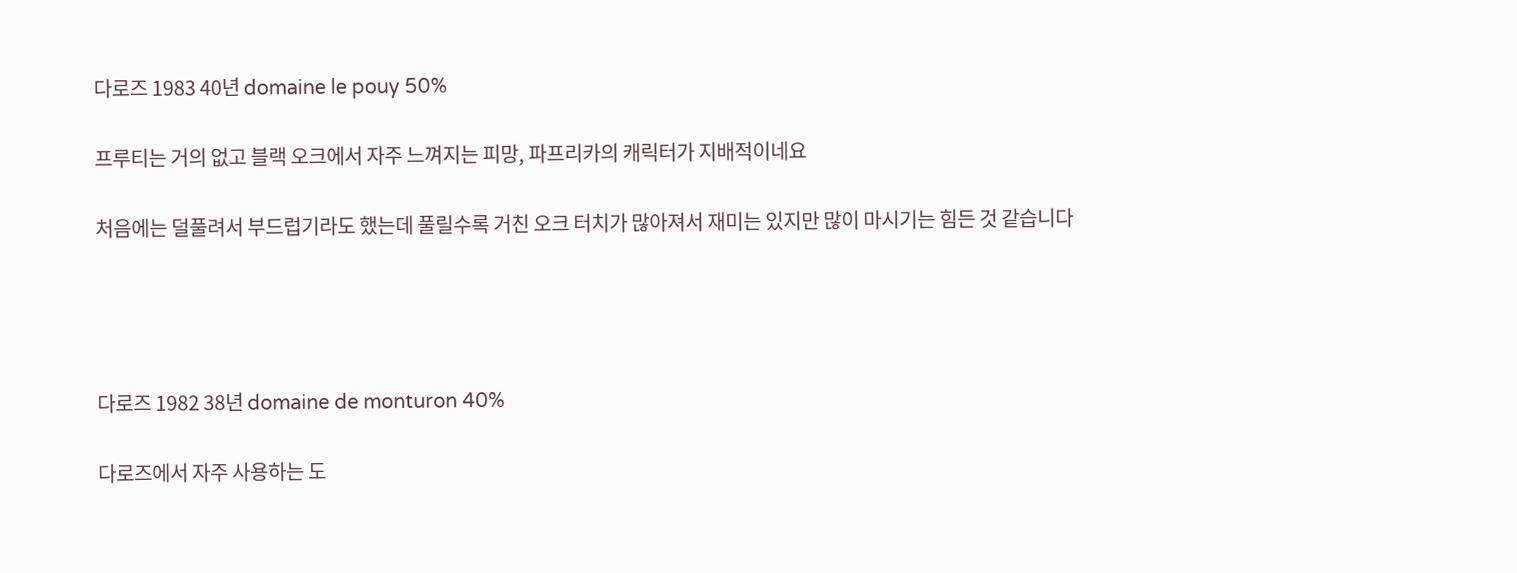다로즈 1983 40년 domaine le pouy 50%

프루티는 거의 없고 블랙 오크에서 자주 느껴지는 피망, 파프리카의 캐릭터가 지배적이네요

처음에는 덜풀려서 부드럽기라도 했는데 풀릴수록 거친 오크 터치가 많아져서 재미는 있지만 많이 마시기는 힘든 것 같습니다




다로즈 1982 38년 domaine de monturon 40%

다로즈에서 자주 사용하는 도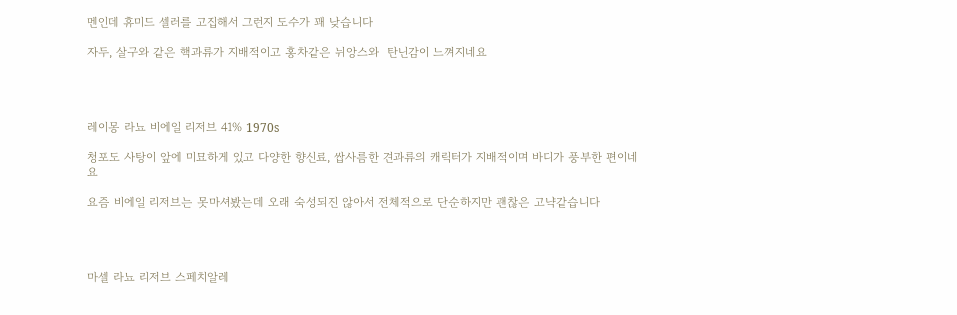멘인데 휴미드 셀러를 고집해서 그런지 도수가 꽤 낮습니다

자두, 살구와 같은 핵과류가 지배적이고 홍차같은 뉘앙스와  탄닌감이 느껴지네요




레이몽 라뇨 비에일 리저브 41% 1970s

청포도 사탕이 앞에 미묘하게 있고 다양한 향신료, 쌉사름한 견과류의 캐릭터가 지배적이며 바디가 풍부한 편이네요

요즘 비에일 리저브는 못마셔봤는데 오래 숙성되진 않아서 전체적으로 단순하지만 괜찮은 고냑같습니다




마셀 라뇨 리저브 스페치알레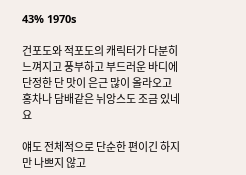43% 1970s

건포도와 적포도의 캐릭터가 다분히 느껴지고 풍부하고 부드러운 바디에 단정한 단 맛이 은근 많이 올라오고 홍차나 담배같은 뉘앙스도 조금 있네요

얘도 전체적으로 단순한 편이긴 하지만 나쁘지 않고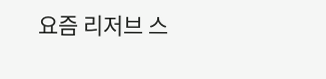요즘 리저브 스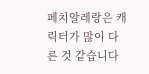페치알레랑은 캐릭터가 많이 다른 것 같습니다